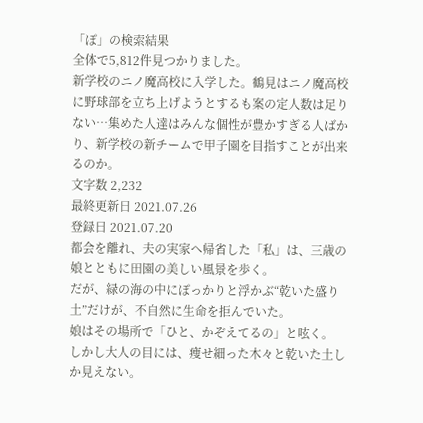「ぽ」の検索結果
全体で5,812件見つかりました。
新学校のニノ魔高校に入学した。鶴見はニノ魔高校に野球部を立ち上げようとするも案の定人数は足りない…集めた人達はみんな個性が豊かすぎる人ばかり、新学校の新チームで甲子園を目指すことが出来るのか。
文字数 2,232
最終更新日 2021.07.26
登録日 2021.07.20
都会を離れ、夫の実家へ帰省した「私」は、三歳の娘とともに田園の美しい風景を歩く。
だが、緑の海の中にぽっかりと浮かぶ“乾いた盛り土”だけが、不自然に生命を拒んでいた。
娘はその場所で「ひと、かぞえてるの」と呟く。
しかし大人の目には、痩せ細った木々と乾いた土しか見えない。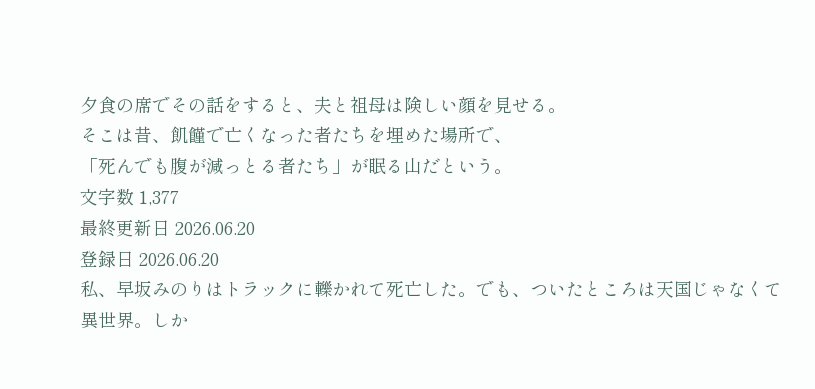夕食の席でその話をすると、夫と祖母は険しい顔を見せる。
そこは昔、飢饉で亡くなった者たちを埋めた場所で、
「死んでも腹が減っとる者たち」が眠る山だという。
文字数 1,377
最終更新日 2026.06.20
登録日 2026.06.20
私、早坂みのりはトラックに轢かれて死亡した。でも、ついたところは天国じゃなくて異世界。しか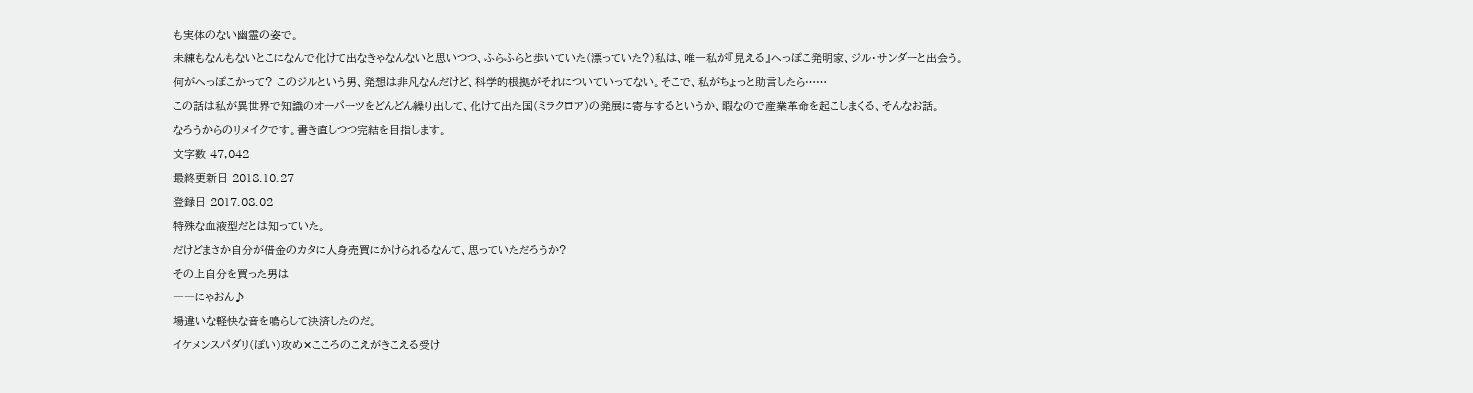も実体のない幽霊の姿で。
未練もなんもないとこになんで化けて出なきゃなんないと思いつつ、ふらふらと歩いていた(漂っていた?)私は、唯一私が『見える』へっぽこ発明家、ジル・サンダーと出会う。
何がへっぽこかって? このジルという男、発想は非凡なんだけど、科学的根拠がそれについていってない。そこで、私がちょっと助言したら……
この話は私が異世界で知識のオーパーツをどんどん繰り出して、化けて出た国(ミラクロア)の発展に寄与するというか、暇なので産業革命を起こしまくる、そんなお話。
なろうからのリメイクです。書き直しつつ完結を目指します。
文字数 47,042
最終更新日 2018.10.27
登録日 2017.08.02
特殊な血液型だとは知っていた。
だけどまさか自分が借金のカタに人身売買にかけられるなんて、思っていただろうか?
その上自分を買った男は
――にゃおん♪
場違いな軽快な音を鳴らして決済したのだ。
イケメンスパダリ(ぽい)攻め✕こころのこえがきこえる受け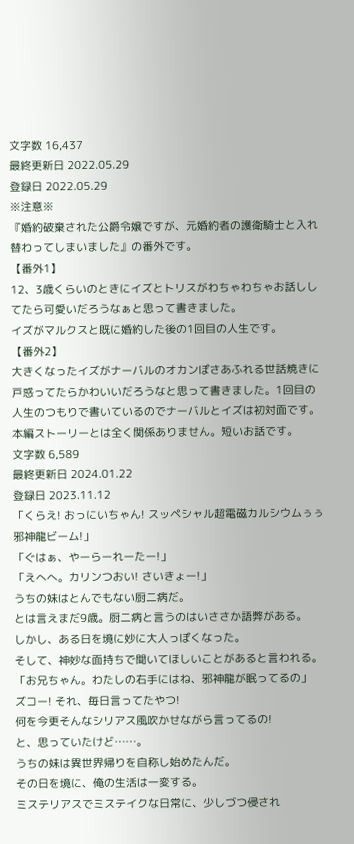文字数 16,437
最終更新日 2022.05.29
登録日 2022.05.29
※注意※
『婚約破棄された公爵令嬢ですが、元婚約者の護衛騎士と入れ替わってしまいました』の番外です。
【番外1】
12、3歳くらいのときにイズとトリスがわちゃわちゃお話ししてたら可愛いだろうなぁと思って書きました。
イズがマルクスと既に婚約した後の1回目の人生です。
【番外2】
大きくなったイズがナーバルのオカンぽさあふれる世話焼きに戸惑ってたらかわいいだろうなと思って書きました。1回目の人生のつもりで書いているのでナーバルとイズは初対面です。
本編ストーリーとは全く関係ありません。短いお話です。
文字数 6,589
最終更新日 2024.01.22
登録日 2023.11.12
「くらえ! おっにいちゃん! スッペシャル超電磁カルシウムぅぅ邪神龍ビーム!」
「ぐはぁ、やーらーれーたー!」
「えへへ。カリンつおい! さいきょー!」
うちの妹はとんでもない厨二病だ。
とは言えまだ9歳。厨二病と言うのはいささか語弊がある。
しかし、ある日を境に妙に大人っぽくなった。
そして、神妙な面持ちで聞いてほしいことがあると言われる。
「お兄ちゃん。わたしの右手にはね、邪神龍が眠ってるの」
ズコー! それ、毎日言ってたやつ!
何を今更そんなシリアス風吹かせながら言ってるの!
と、思っていたけど……。
うちの妹は異世界帰りを自称し始めたんだ。
その日を境に、俺の生活は一変する。
ミステリアスでミステイクな日常に、少しづつ侵され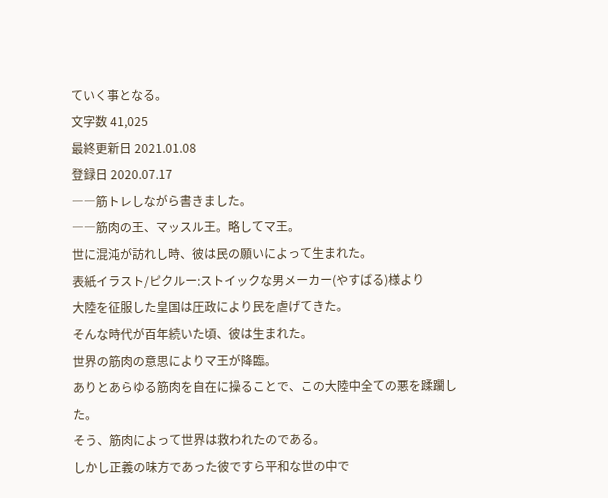ていく事となる。
文字数 41,025
最終更新日 2021.01.08
登録日 2020.07.17
――筋トレしながら書きました。
――筋肉の王、マッスル王。略してマ王。
世に混沌が訪れし時、彼は民の願いによって生まれた。
表紙イラスト/ピクルー:ストイックな男メーカー(やすばる)様より
大陸を征服した皇国は圧政により民を虐げてきた。
そんな時代が百年続いた頃、彼は生まれた。
世界の筋肉の意思によりマ王が降臨。
ありとあらゆる筋肉を自在に操ることで、この大陸中全ての悪を蹂躙した。
そう、筋肉によって世界は救われたのである。
しかし正義の味方であった彼ですら平和な世の中で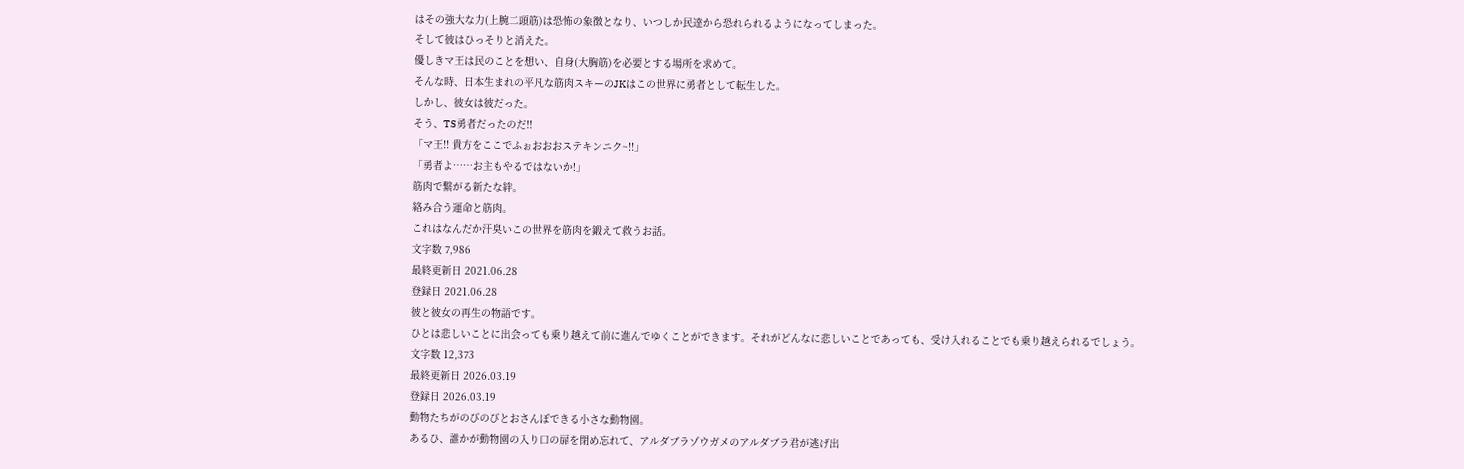はその強大な力(上腕二頭筋)は恐怖の象徴となり、いつしか民達から恐れられるようになってしまった。
そして彼はひっそりと消えた。
優しきマ王は民のことを想い、自身(大胸筋)を必要とする場所を求めて。
そんな時、日本生まれの平凡な筋肉スキーのJKはこの世界に勇者として転生した。
しかし、彼女は彼だった。
そう、TS勇者だったのだ!!
「マ王!! 貴方をここでふぉおおおステキンニク~!!」
「勇者よ……お主もやるではないか!」
筋肉で繋がる新たな絆。
絡み合う運命と筋肉。
これはなんだか汗臭いこの世界を筋肉を鍛えて救うお話。
文字数 7,986
最終更新日 2021.06.28
登録日 2021.06.28
彼と彼女の再生の物語です。
ひとは悲しいことに出会っても乗り越えて前に進んでゆくことができます。それがどんなに悲しいことであっても、受け入れることでも乗り越えられるでしょう。
文字数 12,373
最終更新日 2026.03.19
登録日 2026.03.19
動物たちがのびのびとおさんぽできる小さな動物園。
あるひ、誰かが動物園の入り口の扉を閉め忘れて、アルダブラゾウガメのアルダブラ君が逃げ出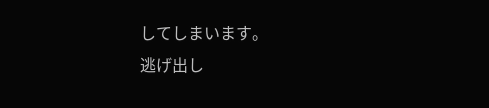してしまいます。
逃げ出し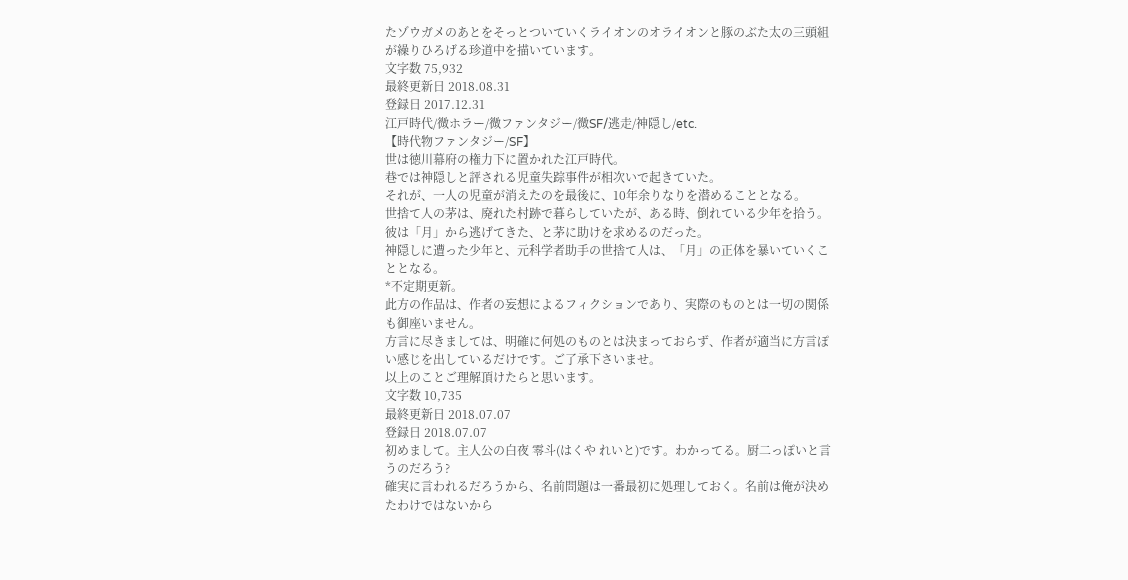たゾウガメのあとをそっとついていくライオンのオライオンと豚のぶた太の三頭組が繰りひろげる珍道中を描いています。
文字数 75,932
最終更新日 2018.08.31
登録日 2017.12.31
江戸時代/微ホラー/微ファンタジー/微SF/逃走/神隠し/etc.
【時代物ファンタジー/SF】
世は徳川幕府の権力下に置かれた江戸時代。
巷では神隠しと評される児童失踪事件が相次いで起きていた。
それが、一人の児童が消えたのを最後に、10年余りなりを潜めることとなる。
世捨て人の茅は、廃れた村跡で暮らしていたが、ある時、倒れている少年を拾う。
彼は「月」から逃げてきた、と茅に助けを求めるのだった。
神隠しに遭った少年と、元科学者助手の世捨て人は、「月」の正体を暴いていくこととなる。
*不定期更新。
此方の作品は、作者の妄想によるフィクションであり、実際のものとは一切の関係も御座いません。
方言に尽きましては、明確に何処のものとは決まっておらず、作者が適当に方言ぽい感じを出しているだけです。ご了承下さいませ。
以上のことご理解頂けたらと思います。
文字数 10,735
最終更新日 2018.07.07
登録日 2018.07.07
初めまして。主人公の白夜 零斗(はくや れいと)です。わかってる。厨二っぽいと言うのだろう?
確実に言われるだろうから、名前問題は一番最初に処理しておく。名前は俺が決めたわけではないから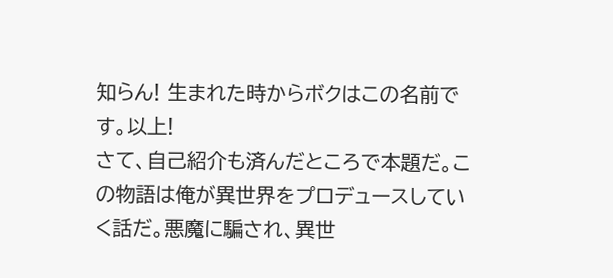知らん! 生まれた時からボクはこの名前です。以上!
さて、自己紹介も済んだところで本題だ。この物語は俺が異世界をプロデュースしていく話だ。悪魔に騙され、異世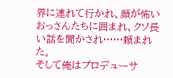界に連れて行かれ、顔が怖いおっさんたちに囲まれ、クソ長い話を聞かされ……頼まれた。
そして俺はプロデューサ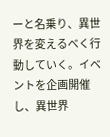ーと名乗り、異世界を変えるべく行動していく。イベントを企画開催し、異世界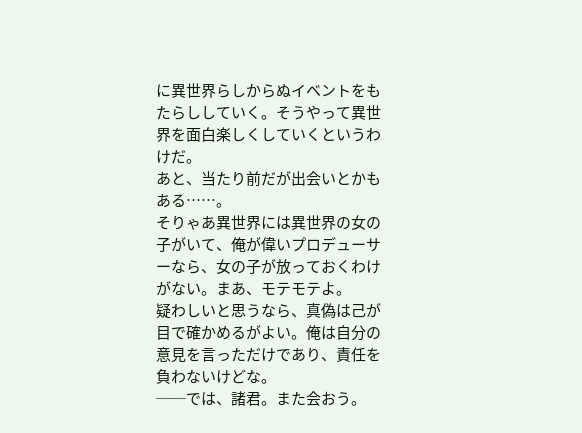に異世界らしからぬイベントをもたらししていく。そうやって異世界を面白楽しくしていくというわけだ。
あと、当たり前だが出会いとかもある……。
そりゃあ異世界には異世界の女の子がいて、俺が偉いプロデューサーなら、女の子が放っておくわけがない。まあ、モテモテよ。
疑わしいと思うなら、真偽は己が目で確かめるがよい。俺は自分の意見を言っただけであり、責任を負わないけどな。
──では、諸君。また会おう。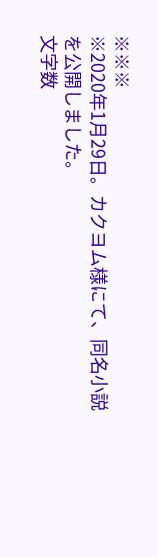※※※
※2020年1月29日。カクヨム様にて、同名小説を公開しました。
文字数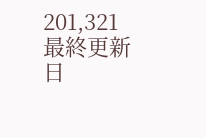201,321
最終更新日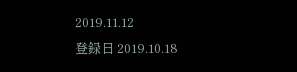2019.11.12
登録日 2019.10.18